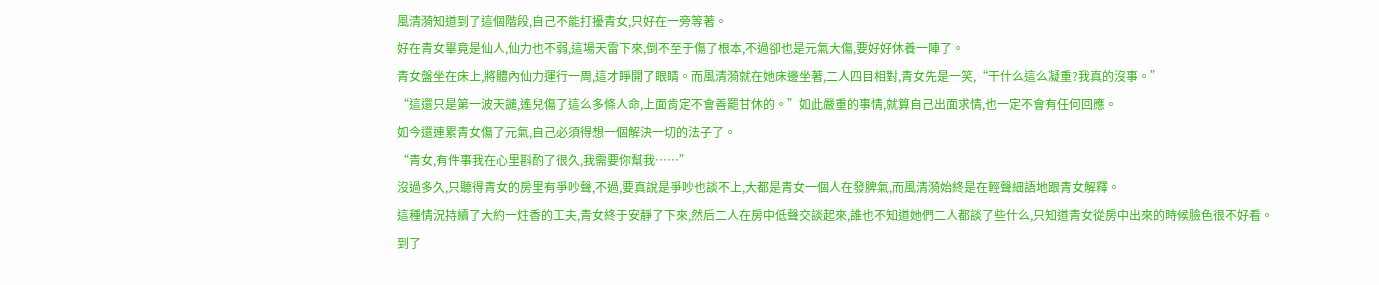風清漪知道到了這個階段,自己不能打擾青女,只好在一旁等著。
好在青女畢竟是仙人,仙力也不弱,這場天雷下來,倒不至于傷了根本,不過卻也是元氣大傷,要好好休養一陣了。
青女盤坐在床上,將體內仙力運行一周,這才睜開了眼睛。而風清漪就在她床邊坐著,二人四目相對,青女先是一笑,“干什么這么凝重?我真的沒事。”
“這還只是第一波天譴,遙兒傷了這么多條人命,上面肯定不會善罷甘休的。”如此嚴重的事情,就算自己出面求情,也一定不會有任何回應。
如今還連累青女傷了元氣,自己必須得想一個解決一切的法子了。
“青女,有件事我在心里斟酌了很久,我需要你幫我……”
沒過多久,只聽得青女的房里有爭吵聲,不過,要真說是爭吵也談不上,大都是青女一個人在發脾氣,而風清漪始終是在輕聲細語地跟青女解釋。
這種情況持續了大約一炷香的工夫,青女終于安靜了下來,然后二人在房中低聲交談起來,誰也不知道她們二人都談了些什么,只知道青女從房中出來的時候臉色很不好看。
到了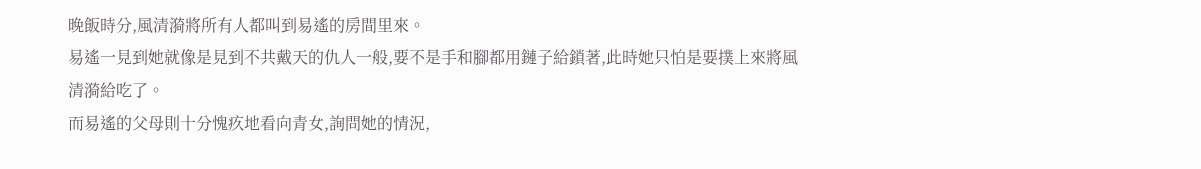晚飯時分,風清漪將所有人都叫到易遙的房間里來。
易遙一見到她就像是見到不共戴天的仇人一般,要不是手和腳都用鏈子給鎖著,此時她只怕是要撲上來將風清漪給吃了。
而易遙的父母則十分愧疚地看向青女,詢問她的情況,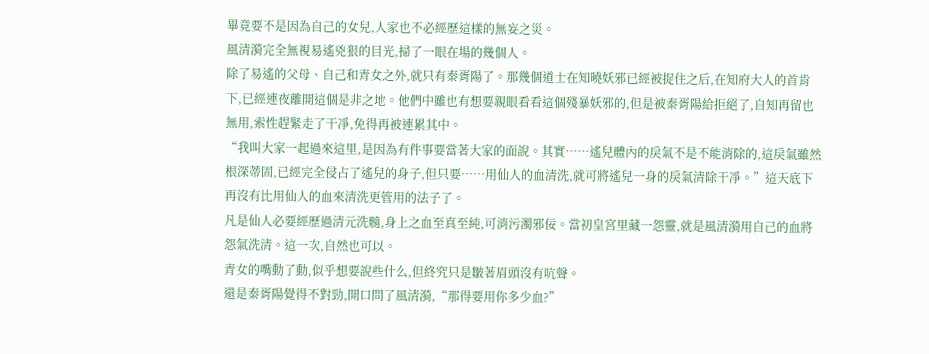畢竟要不是因為自己的女兒,人家也不必經歷這樣的無妄之災。
風清漪完全無視易遙兇狠的目光,掃了一眼在場的幾個人。
除了易遙的父母、自己和青女之外,就只有秦胥陽了。那幾個道士在知曉妖邪已經被捉住之后,在知府大人的首肯下,已經連夜離開這個是非之地。他們中雖也有想要親眼看看這個殘暴妖邪的,但是被秦胥陽給拒絕了,自知再留也無用,索性趕緊走了干凈,免得再被連累其中。
“我叫大家一起過來這里,是因為有件事要當著大家的面說。其實……遙兒體內的戾氣不是不能消除的,這戾氣雖然根深蒂固,已經完全侵占了遙兒的身子,但只要……用仙人的血清洗,就可將遙兒一身的戾氣清除干凈。”這天底下再沒有比用仙人的血來清洗更管用的法子了。
凡是仙人必要經歷過清元洗髓,身上之血至真至純,可消污濁邪佞。當初皇宮里藏一怨靈,就是風清漪用自己的血將怨氣洗清。這一次,自然也可以。
青女的嘴動了動,似乎想要說些什么,但終究只是皺著眉頭沒有吭聲。
還是秦胥陽覺得不對勁,開口問了風清漪,“那得要用你多少血?”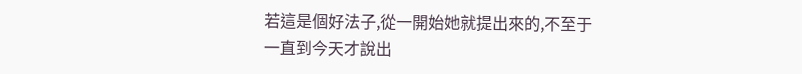若這是個好法子,從一開始她就提出來的,不至于一直到今天才說出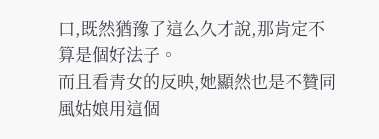口,既然猶豫了這么久才說,那肯定不算是個好法子。
而且看青女的反映,她顯然也是不贊同風姑娘用這個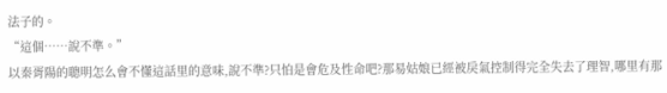法子的。
“這個……說不準。”
以秦胥陽的聰明怎么會不懂這話里的意味,說不準?只怕是會危及性命吧?那易姑娘已經被戾氣控制得完全失去了理智,哪里有那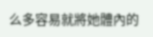么多容易就將她體內的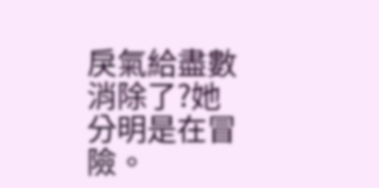戾氣給盡數消除了?她分明是在冒險。